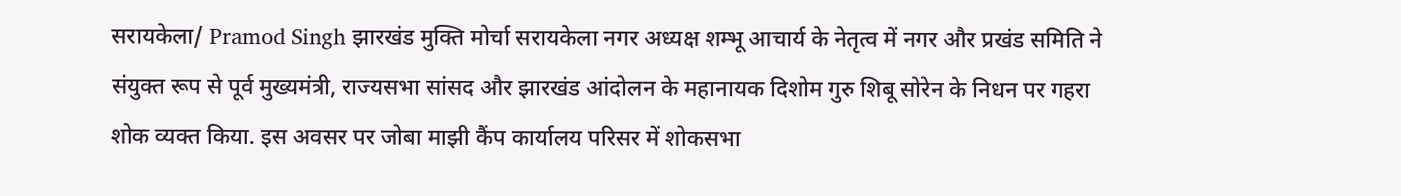सरायकेला/ Pramod Singh झारखंड मुक्ति मोर्चा सरायकेला नगर अध्यक्ष शम्भू आचार्य के नेतृत्व में नगर और प्रखंड समिति ने संयुक्त रूप से पूर्व मुख्यमंत्री, राज्यसभा सांसद और झारखंड आंदोलन के महानायक दिशोम गुरु शिबू सोरेन के निधन पर गहरा शोक व्यक्त किया. इस अवसर पर जोबा माझी कैंप कार्यालय परिसर में शोकसभा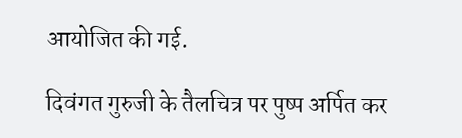आयोजित की गई.

दिवंगत गुरुजी के तैलचित्र पर पुष्प अर्पित कर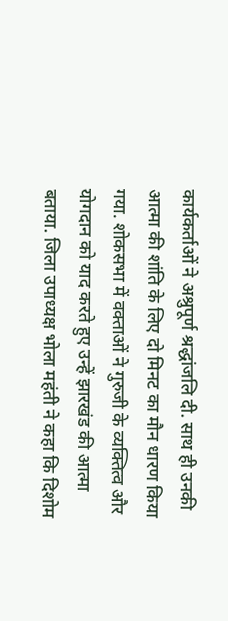कार्यकर्ताओं ने अश्रुपूर्ण श्रद्धांजलि दी. साथ ही उनकी आत्मा की शांति के लिए दो मिनट का मौन धारण किया गया. शोकसभा में वक्ताओं ने गुरुजी के व्यक्तित्व और योगदान को याद करते हुए उन्हें झारखंड की आत्मा बताया. जिला उपाध्यक्ष भोला महंती ने कहा कि दिशोम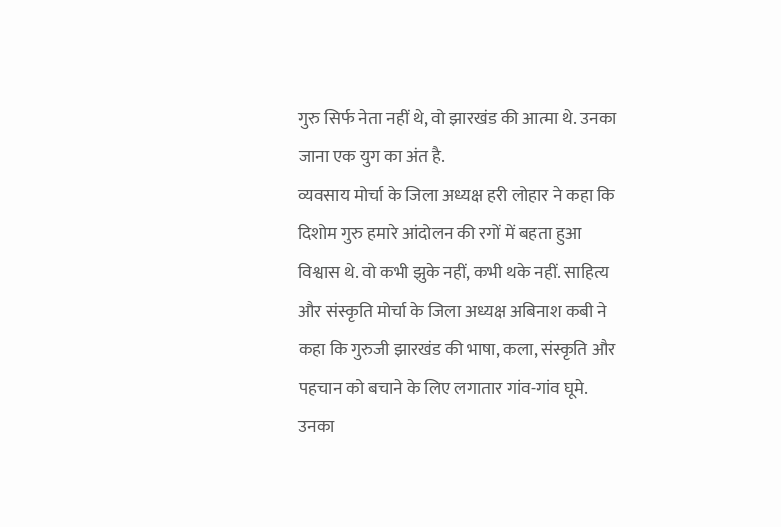गुरु सिर्फ नेता नहीं थे, वो झारखंड की आत्मा थे. उनका जाना एक युग का अंत है.
व्यवसाय मोर्चा के जिला अध्यक्ष हरी लोहार ने कहा कि दिशोम गुरु हमारे आंदोलन की रगों में बहता हुआ विश्वास थे. वो कभी झुके नहीं, कभी थके नहीं. साहित्य और संस्कृति मोर्चा के जिला अध्यक्ष अबिनाश कबी ने कहा कि गुरुजी झारखंड की भाषा, कला, संस्कृति और पहचान को बचाने के लिए लगातार गांव-गांव घूमे. उनका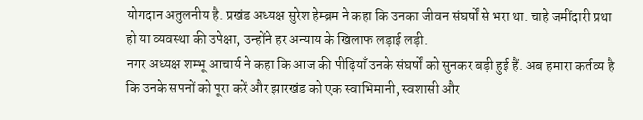योगदान अतुलनीय है. प्रखंड अध्यक्ष सुरेश हेम्ब्रम ने कहा कि उनका जीवन संघर्षों से भरा था. चाहे जमींदारी प्रथा हो या व्यवस्था की उपेक्षा, उन्होंने हर अन्याय के खिलाफ लड़ाई लड़ी.
नगर अध्यक्ष शम्भू आचार्य ने कहा कि आज की पीढ़ियाँ उनके संघर्षों को सुनकर बड़ी हुई हैं. अब हमारा कर्तव्य है कि उनके सपनों को पूरा करें और झारखंड को एक स्वाभिमानी, स्वशासी और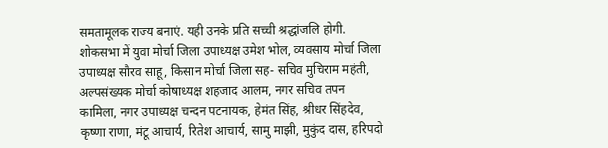समतामूलक राज्य बनाएं. यही उनके प्रति सच्ची श्रद्धांजलि होगी. शोकसभा में युवा मोर्चा जिला उपाध्यक्ष उमेश भोल, व्यवसाय मोर्चा जिला उपाध्यक्ष सौरव साहू, किसान मोर्चा जिला सह- सचिव मुचिराम महंती, अल्पसंख्यक मोर्चा कोषाध्यक्ष शहजाद आलम, नगर सचिव तपन कामिला, नगर उपाध्यक्ष चन्दन पटनायक, हेमंत सिंह, श्रीधर सिंहदेव, कृष्णा राणा, मंटू आचार्य, रितेश आचार्य, सामु माझी, मुकुंद दास, हरिपदो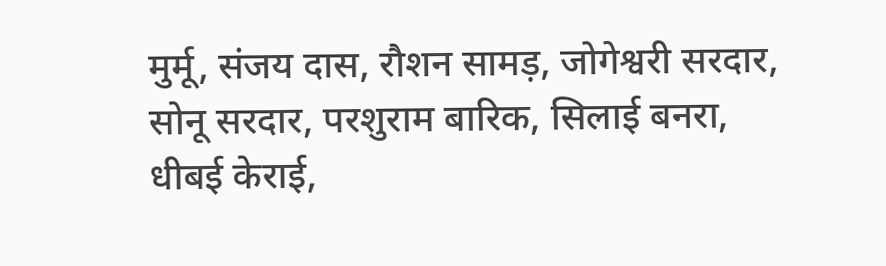मुर्मू, संजय दास, रौशन सामड़, जोगेश्वरी सरदार, सोनू सरदार, परशुराम बारिक, सिलाई बनरा, धीबई केराई,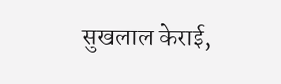सुखलाल केराई,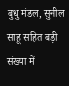बुधु मंडल, सुनील साहू सहित बड़ी संख्या में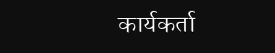कार्यकर्ता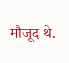मौजूद थे.